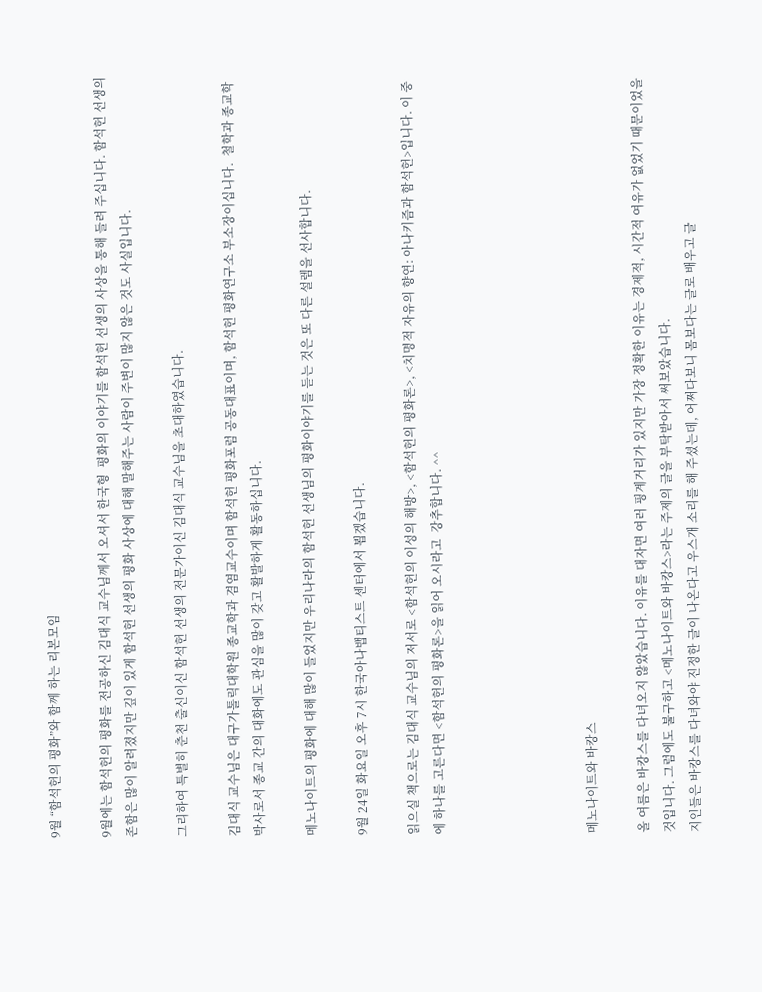9월 “함석헌의 평화”와 함께 하는 리본모임

9월에는 함석헌의 평화를 전공하신 김대식 교수님께서 오셔서 한국형  평화의 이야기를 함석헌 선생의 사상을 통해 들려 주십니다. 함석헌 선생의 존함은 많이 알려졌지만 깊이 있게 함석헌 선생의 평화 사상에 대해 말해주는 사람이 주변이 많지 않은 것도 사실입니다.

그리하여 특별히 춘천 출신이신 함석헌 선생의 전문가이신 김대식 교수님을 초대하였습니다.

김대식 교수님은 대구가톨릭대학원 종교학과 겸염교수이며 함석헌 평화포럼 공동대표이며, 함석헌 평화연구소 부소장이십니다.  철학과 종교학 박사로서 종교 간의 대화에도 관심을 많이 갖고 활발하게 활동하십니다.

메노나이트의 평화에 대해 많이 들었지만 우리나라의 함석헌 선생님의 평화이야기를 듣는 것은 또 다른 설렘을 선사합니다.

9월 24일 화요일 오후 7시 한국아나뱁티스트 센터에서 뵙겠습니다.

읽으실 책으로는 김대식 교수님의 저서로 <함석헌의 이성의 해방>, <함석헌의 평화론>, <치명적 자유의 향연: 아나키즘과 함석헌>입니다. 이 중에 하나를 고른다면 <함석헌의 평화론>을 읽어 오시라고  강추합니다. ^^





메노나이트와 바캉스

올 여름은 바캉스를 다녀오지 않았습니다. 이유를 대자면 여러 핑계거리가 있지만 가장 정확한 이유는 경제적, 시간적 여유가 없었기 때문이었을 것입니다. 그럼에도 불구하고 <메노나이트와 바캉스>라는 주제의 글을 부탁받아서 써보았습니다.
지인들은 바캉스를 다녀와야 진정한 글이 나온다고 우스개 소리를 해 주셨는데, 어쩌다보니 몸보다는 글로 배우고 글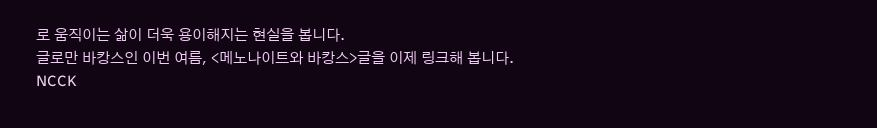로 움직이는 삶이 더욱 용이해지는 현실을 봅니다.
글로만 바캉스인 이번 여름, <메노나이트와 바캉스>글을 이제 링크해 봅니다.
NCCK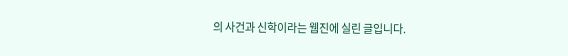의 사건과 신학이라는 웹진에 실린 글입니다.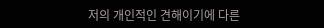저의 개인적인 견해이기에 다른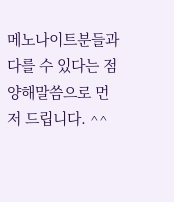메노나이트분들과 다를 수 있다는 점 양해말씀으로 먼저 드립니다. ^^